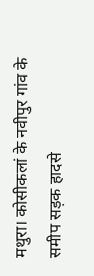मथुरा। कोसीकलां के नवीपुर गांव के समीप सड़क हादसे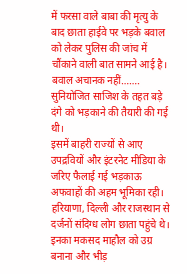में फरसा वाले बाबा की मृत्यु के बाद छाता हाईवे पर भड़के बवाल को लेकर पुलिस की जांच में चौंकाने वाली बात सामने आई है।
बवाल अचानक नहीं……. सुनियोजित साजिश के तहत बड़े दंगे को भड़काने की तैयारी की गई थी।
इसमें बाहरी राज्यों से आए उपद्रवियों और इंटरनेट मीडिया के जरिए फैलाई गई भड़काऊ अफवाहों की अहम भूमिका रही।
हरियाणा, दिल्ली और राजस्थान से दर्जनों संदिग्ध लोग छाता पहुंचे थे। इनका मकसद माहौल को उग्र बनाना और भीड़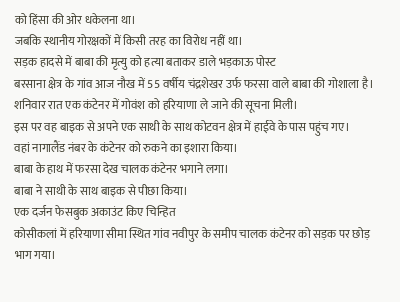को हिंसा की ओर धकेलना था।
जबकि स्थानीय गोरक्षकों में किसी तरह का विरोध नहीं था।
सड़क हादसे में बाबा की मृत्यु को हत्या बताकर डाले भड़काऊ पोस्ट
बरसाना क्षेत्र के गांव आज नौख में 55 वर्षीय चंद्रशेखर उर्फ फरसा वाले बाबा की गोशाला है।
शनिवार रात एक कंटेनर में गोवंश को हरियाणा ले जाने की सूचना मिली।
इस पर वह बाइक से अपने एक साथी के साथ कोटवन क्षेत्र में हाईवे के पास पहुंच गए।
वहां नागालैंड नंबर के कंटेनर को रुकने का इशारा किया।
बाबा के हाथ में फरसा देख चालक कंटेनर भगाने लगा।
बाबा ने साथी के साथ बाइक से पीछा किया।
एक दर्जन फेसबुक अकाउंट किए चिन्हित
कोसीकलां में हरियाणा सीमा स्थित गांव नवीपुर के समीप चालक कंटेनर को सड़क पर छोड़ भाग गया।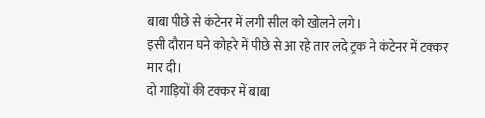बाबा पीछे से कंटेनर में लगी सील को खोलने लगे।
इसी दौरान घने कोहरे में पीछे से आ रहे तार लदे ट्रक ने कंटेनर में टक्कर मार दी।
दो गाड़ियों की टक्कर में बाबा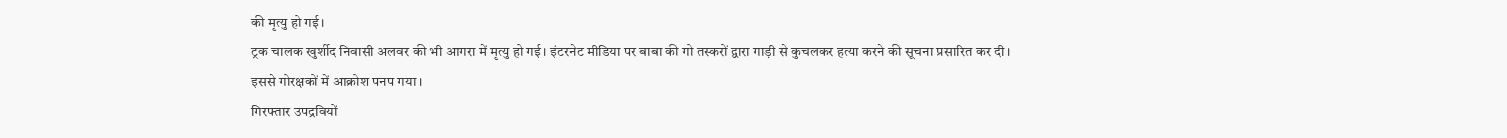की मृत्यु हो गई।
ट्रक चालक खुर्शीद निवासी अलवर की भी आगरा में मृत्यु हो गई। इंटरनेट मीडिया पर बाबा की गो तस्करों द्वारा गाड़ी से कुचलकर हत्या करने की सूचना प्रसारित कर दी।
इससे गोरक्षकों में आक्रोश पनप गया।
गिरफ्तार उपद्रवियों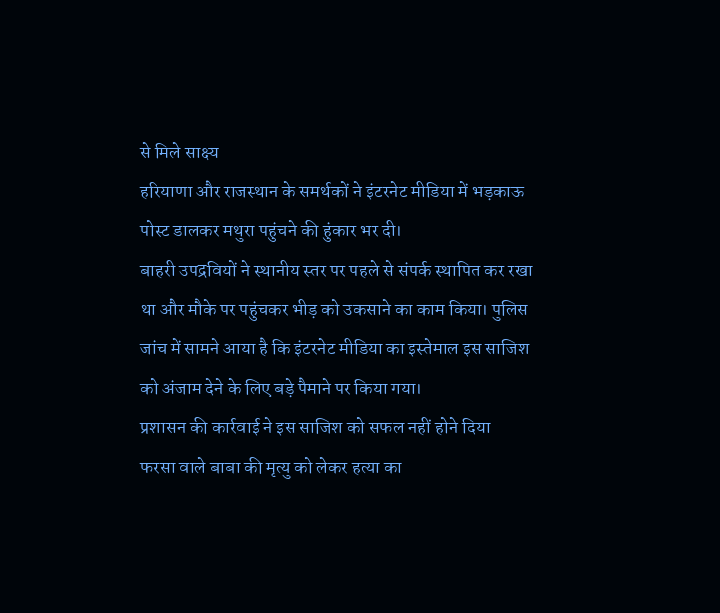से मिले साक्ष्य
हरियाणा और राजस्थान के समर्थकों ने इंटरनेट मीडिया में भड़काऊ पोस्ट डालकर मथुरा पहुंचने की हुंकार भर दी।
बाहरी उपद्रवियों ने स्थानीय स्तर पर पहले से संपर्क स्थापित कर रखा था और मौके पर पहुंचकर भीड़ को उकसाने का काम किया। पुलिस जांच में सामने आया है कि इंटरनेट मीडिया का इस्तेमाल इस साजिश को अंजाम देने के लिए बड़े पैमाने पर किया गया।
प्रशासन की कार्रवाई ने इस साजिश को सफल नहीं होने दिया
फरसा वाले बाबा की मृत्यु को लेकर हत्या का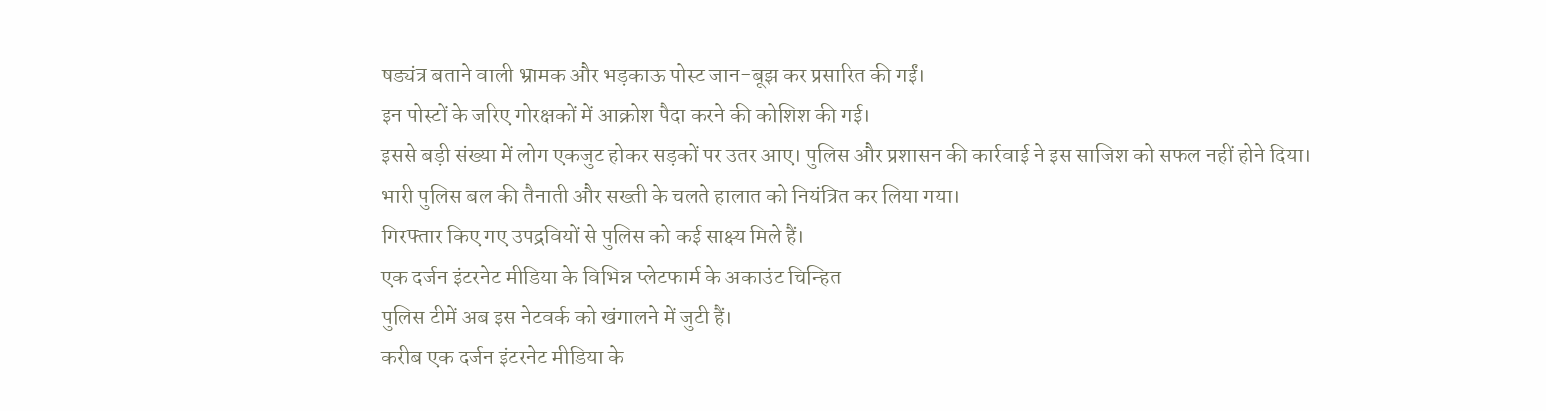षड्यंत्र बताने वाली भ्रामक और भड़काऊ पोस्ट जान-बूझ कर प्रसारित की गईं।
इन पोस्टों के जरिए गोरक्षकों में आक्रोश पैदा करने की कोशिश की गई।
इससे बड़ी संख्या में लोग एकजुट होकर सड़कों पर उतर आए। पुलिस और प्रशासन की कार्रवाई ने इस साजिश को सफल नहीं होने दिया।
भारी पुलिस बल की तैनाती और सख्ती के चलते हालात को नियंत्रित कर लिया गया।
गिरफ्तार किए गए उपद्रवियों से पुलिस को कई साक्ष्य मिले हैं।
एक दर्जन इंटरनेट मीडिया के विभिन्न प्लेटफार्म के अकाउंट चिन्हित
पुलिस टीमें अब इस नेटवर्क को खंगालने में जुटी हैं।
करीब एक दर्जन इंटरनेट मीडिया के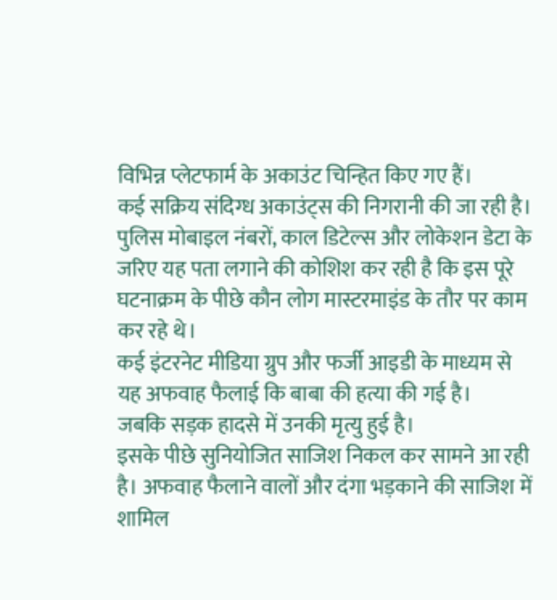विभिन्न प्लेटफार्म के अकाउंट चिन्हित किए गए हैं।
कई सक्रिय संदिग्ध अकाउंट्स की निगरानी की जा रही है।
पुलिस मोबाइल नंबरों, काल डिटेल्स और लोकेशन डेटा के जरिए यह पता लगाने की कोशिश कर रही है कि इस पूरे घटनाक्रम के पीछे कौन लोग मास्टरमाइंड के तौर पर काम कर रहे थे।
कई इंटरनेट मीडिया ग्रुप और फर्जी आइडी के माध्यम से यह अफवाह फैलाई कि बाबा की हत्या की गई है।
जबकि सड़क हादसे में उनकी मृत्यु हुई है।
इसके पीछे सुनियोजित साजिश निकल कर सामने आ रही है। अफवाह फैलाने वालों और दंगा भड़काने की साजिश में शामिल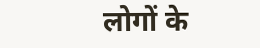लोगों के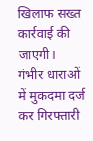खिलाफ सख्त कार्रवाई की जाएगी।
गंभीर धाराओं में मुकदमा दर्ज कर गिरफ्तारी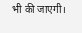भी की जाएगी।